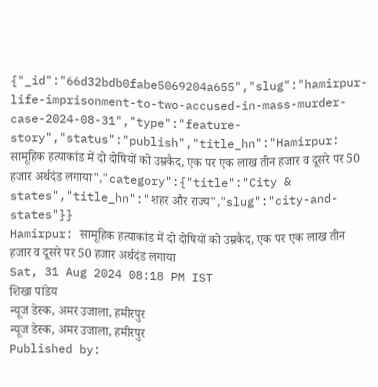{"_id":"66d32bdb0fabe5069204a655","slug":"hamirpur-life-imprisonment-to-two-accused-in-mass-murder-case-2024-08-31","type":"feature-story","status":"publish","title_hn":"Hamirpur: सामूहिक हत्याकांड में दो दोषियों को उम्रकैद, एक पर एक लाख तीन हजार व दूसरे पर 50 हजार अर्थदंड लगाया","category":{"title":"City & states","title_hn":"शहर और राज्य","slug":"city-and-states"}}
Hamirpur: सामूहिक हत्याकांड में दो दोषियों को उम्रकैद, एक पर एक लाख तीन हजार व दूसरे पर 50 हजार अर्थदंड लगाया
Sat, 31 Aug 2024 08:18 PM IST
शिखा पांडेय
न्यूज डेस्क, अमर उजाला, हमीरपुर
न्यूज डेस्क, अमर उजाला, हमीरपुर
Published by: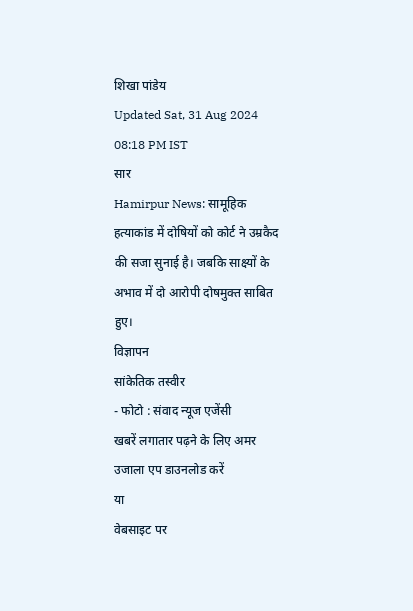शिखा पांडेय
Updated Sat, 31 Aug 2024 08:18 PM IST
सार
Hamirpur News: सामूहिक हत्याकांड में दोषियों को कोर्ट ने उम्रकैद की सजा सुनाई है। जबकि साक्ष्यों के अभाव में दो आरोपी दोषमुक्त साबित हुए।
विज्ञापन
सांकेतिक तस्वीर
- फोटो : संवाद न्यूज एजेंसी
खबरें लगातार पढ़ने के लिए अमर उजाला एप डाउनलोड करें
या
वेबसाइट पर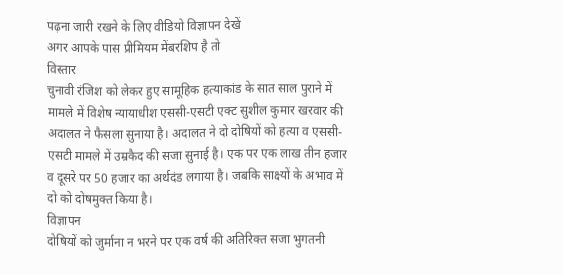पढ़ना जारी रखने के लिए वीडियो विज्ञापन देखें
अगर आपके पास प्रीमियम मेंबरशिप है तो
विस्तार
चुनावी रंजिश को लेकर हुए सामूहिक हत्याकांड के सात साल पुराने में मामले में विशेष न्यायाधीश एससी-एसटी एक्ट सुशील कुमार खरवार की अदालत ने फैसला सुनाया है। अदालत ने दो दोषियों को हत्या व एससी-एसटी मामले में उम्रकैद की सजा सुनाई है। एक पर एक लाख तीन हजार व दूसरे पर 50 हजार का अर्थदंड लगाया है। जबकि साक्ष्यों के अभाव में दो को दोषमुक्त किया है।
विज्ञापन
दोषियों को जुर्माना न भरने पर एक वर्ष की अतिरिक्त सजा भुगतनी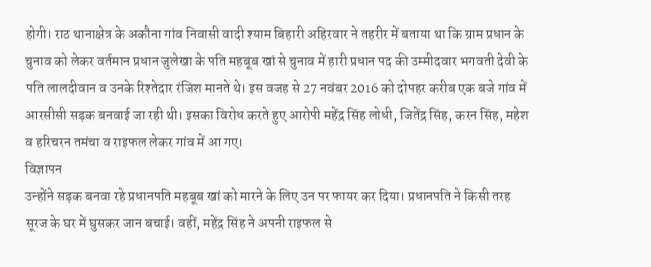होगी। राठ थानाक्षेत्र के अकौना गांव निवासी वादी श्याम बिहारी अहिरवार ने तहरीर में बताया था कि ग्राम प्रधान के चुनाव को लेकर वर्तमान प्रधान जुलेखा के पति महबूब खां से चुनाव में हारी प्रधान पद की उम्मीदवार भगवती देवी के पति लालदीवान व उनके रिश्तेदार रंजिश मानते थे। इस वजह से 27 नवंबर 2016 को दोपहर करीब एक बजे गांव में आरसीसी सड़क बनवाई जा रही थी। इसका विरोध करते हुए आरोपी महेंद्र सिंह लोधी, जितेंद्र सिंह, करन सिंह, महेश व हरिचरन तमंचा व राइफल लेकर गांव में आ गए।
विज्ञापन
उन्होंने सड़क बनवा रहे प्रधानपति महबूब खां को मारने के लिए उन पर फायर कर दिया। प्रधानपति ने किसी तरह सूरज के घर में घुसकर जान बचाई। वहीं, महेंद्र सिंह ने अपनी राइफल से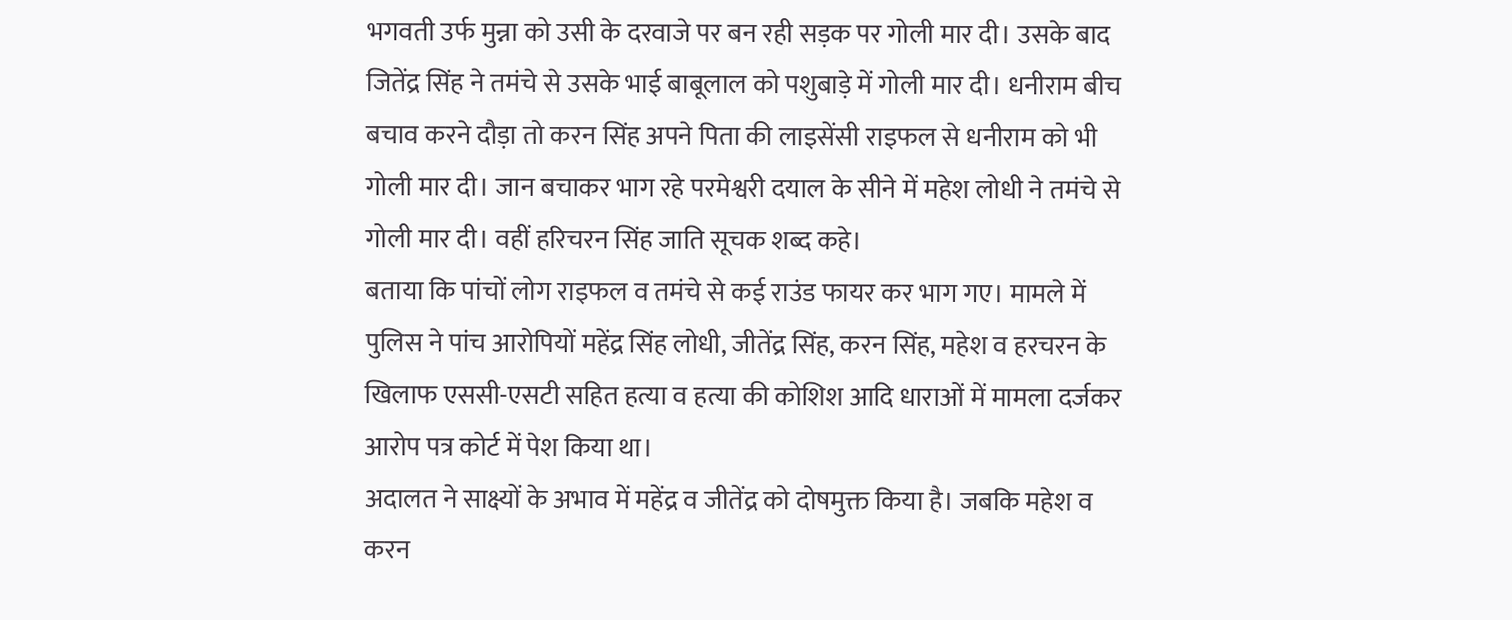भगवती उर्फ मुन्ना को उसी के दरवाजे पर बन रही सड़क पर गोली मार दी। उसके बाद जितेंद्र सिंह ने तमंचे से उसके भाई बाबूलाल को पशुबाड़े में गोली मार दी। धनीराम बीच बचाव करने दौड़ा तो करन सिंह अपने पिता की लाइसेंसी राइफल से धनीराम को भी गोली मार दी। जान बचाकर भाग रहे परमेश्वरी दयाल के सीने में महेश लोधी ने तमंचे से गोली मार दी। वहीं हरिचरन सिंह जाति सूचक शब्द कहे।
बताया कि पांचों लोग राइफल व तमंचे से कई राउंड फायर कर भाग गए। मामले में पुलिस ने पांच आरोपियों महेंद्र सिंह लोधी, जीतेंद्र सिंह, करन सिंह, महेश व हरचरन के खिलाफ एससी-एसटी सहित हत्या व हत्या की कोशिश आदि धाराओं में मामला दर्जकर आरोप पत्र कोर्ट में पेश किया था।
अदालत ने साक्ष्यों के अभाव में महेंद्र व जीतेंद्र को दोषमुक्त किया है। जबकि महेश व करन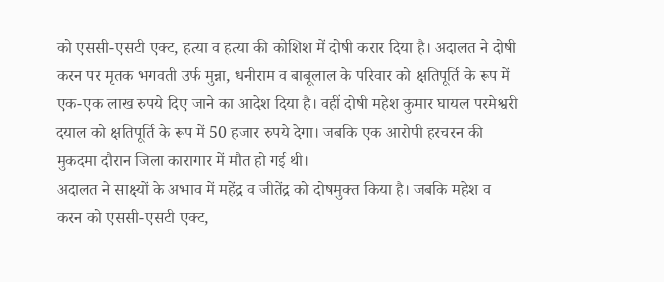को एससी-एसटी एक्ट, हत्या व हत्या की कोशिश में दोषी करार दिया है। अदालत ने दोषी करन पर मृतक भगवती उर्फ मुन्ना, धनीराम व बाबूलाल के परिवार को क्षतिपूर्ति के रूप में एक-एक लाख रुपये दिए जाने का आदेश दिया है। वहीं दोषी महेश कुमार घायल परमेश्वरी दयाल को क्षतिपूर्ति के रूप में 50 हजार रुपये देगा। जबकि एक आरोपी हरचरन की मुकदमा दौरान जिला कारागार में मौत हो गई थी।
अदालत ने साक्ष्यों के अभाव में महेंद्र व जीतेंद्र को दोषमुक्त किया है। जबकि महेश व करन को एससी-एसटी एक्ट,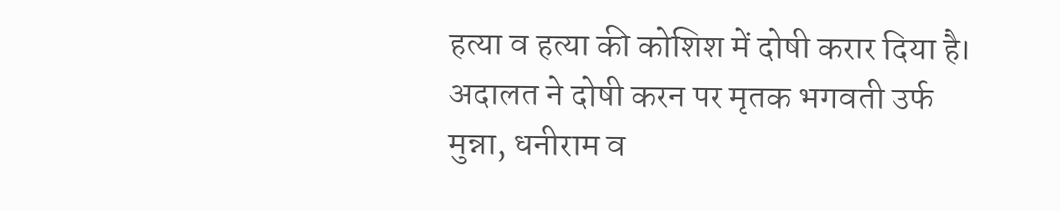हत्या व हत्या की कोशिश में दोषी करार दिया है। अदालत ने दोषी करन पर मृतक भगवती उर्फ मुन्ना, धनीराम व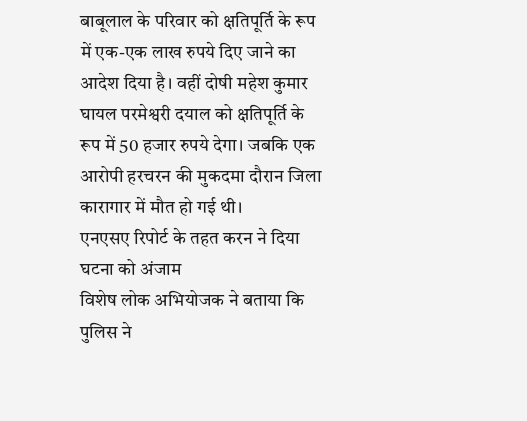बाबूलाल के परिवार को क्षतिपूर्ति के रूप में एक-एक लाख रुपये दिए जाने का आदेश दिया है। वहीं दोषी महेश कुमार घायल परमेश्वरी दयाल को क्षतिपूर्ति के रूप में 50 हजार रुपये देगा। जबकि एक आरोपी हरचरन की मुकदमा दौरान जिला कारागार में मौत हो गई थी।
एनएसए रिपोर्ट के तहत करन ने दिया घटना को अंजाम
विशेष लोक अभियोजक ने बताया कि पुलिस ने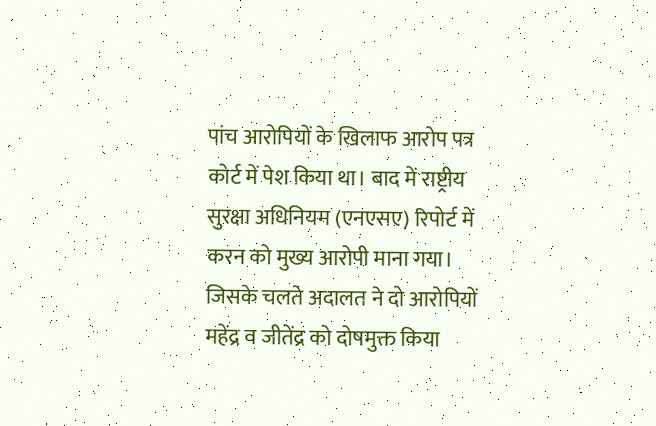पांच आरोपियों के खिलाफ आरोप पत्र कोर्ट में पेश किया था। बाद में राष्ट्रीय सुरक्षा अधिनियम (एनएसए) रिपोर्ट में करन को मुख्य आरोपी माना गया। जिसके चलते अदालत ने दो आरोपियों महेंद्र व जीतेंद्र को दोषमुक्त किया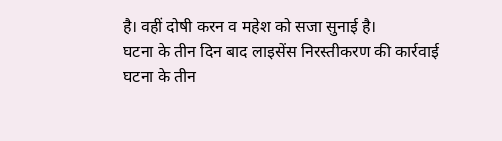है। वहीं दोषी करन व महेश को सजा सुनाई है।
घटना के तीन दिन बाद लाइसेंस निरस्तीकरण की कार्रवाई
घटना के तीन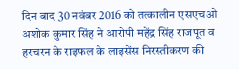दिन बाद 30 नवंबर 2016 को तत्कालीन एसएचओ अशोक कुमार सिंह ने आरोपी महेंद्र सिंह राजपूत व हरचरन के राइफल के लाइसेंस निरस्तीकरण की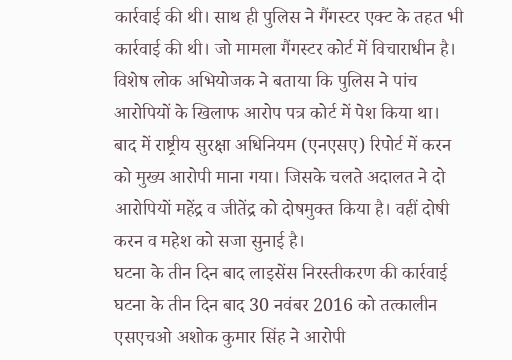कार्रवाई की थी। साथ ही पुलिस ने गैंगस्टर एक्ट के तहत भी कार्रवाई की थी। जो मामला गैंगस्टर कोर्ट में विचाराधीन है।
विशेष लोक अभियोजक ने बताया कि पुलिस ने पांच आरोपियों के खिलाफ आरोप पत्र कोर्ट में पेश किया था। बाद में राष्ट्रीय सुरक्षा अधिनियम (एनएसए) रिपोर्ट में करन को मुख्य आरोपी माना गया। जिसके चलते अदालत ने दो आरोपियों महेंद्र व जीतेंद्र को दोषमुक्त किया है। वहीं दोषी करन व महेश को सजा सुनाई है।
घटना के तीन दिन बाद लाइसेंस निरस्तीकरण की कार्रवाई
घटना के तीन दिन बाद 30 नवंबर 2016 को तत्कालीन एसएचओ अशोक कुमार सिंह ने आरोपी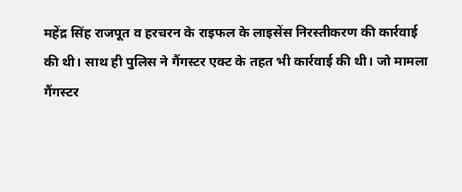महेंद्र सिंह राजपूत व हरचरन के राइफल के लाइसेंस निरस्तीकरण की कार्रवाई की थी। साथ ही पुलिस ने गैंगस्टर एक्ट के तहत भी कार्रवाई की थी। जो मामला गैंगस्टर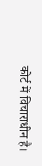कोर्ट में विचाराधीन है।